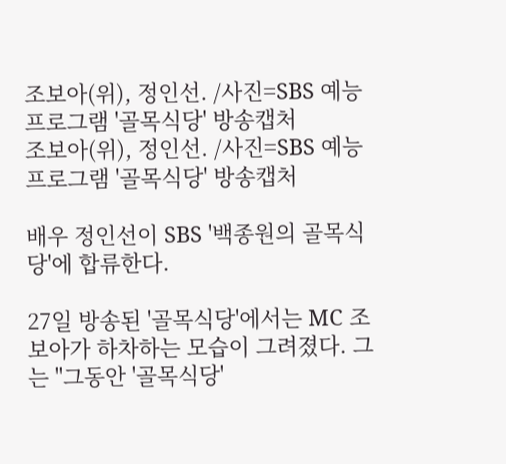조보아(위), 정인선. /사진=SBS 예능 프로그램 '골목식당' 방송캡처
조보아(위), 정인선. /사진=SBS 예능 프로그램 '골목식당' 방송캡처

배우 정인선이 SBS '백종원의 골목식당'에 합류한다.

27일 방송된 '골목식당'에서는 MC 조보아가 하차하는 모습이 그려졌다. 그는 "그동안 '골목식당'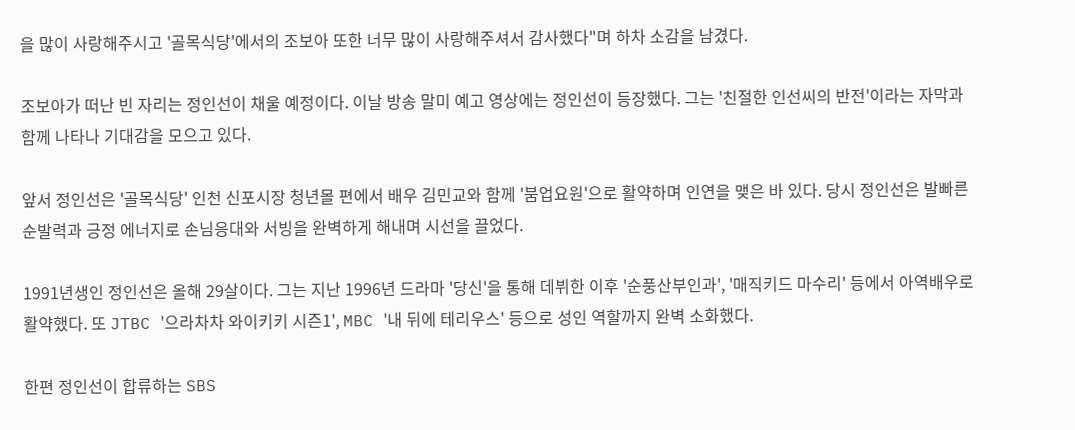을 많이 사랑해주시고 '골목식당'에서의 조보아 또한 너무 많이 사랑해주셔서 감사했다"며 하차 소감을 남겼다.

조보아가 떠난 빈 자리는 정인선이 채울 예정이다. 이날 방송 말미 예고 영상에는 정인선이 등장했다. 그는 '친절한 인선씨의 반전'이라는 자막과 함께 나타나 기대감을 모으고 있다.

앞서 정인선은 '골목식당' 인천 신포시장 청년몰 편에서 배우 김민교와 함께 '붐업요원'으로 활약하며 인연을 맺은 바 있다. 당시 정인선은 발빠른 순발력과 긍정 에너지로 손님응대와 서빙을 완벽하게 해내며 시선을 끌었다.

1991년생인 정인선은 올해 29살이다. 그는 지난 1996년 드라마 '당신'을 통해 데뷔한 이후 '순풍산부인과', '매직키드 마수리' 등에서 아역배우로 활약했다. 또 JTBC '으라차차 와이키키 시즌1', MBC '내 뒤에 테리우스' 등으로 성인 역할까지 완벽 소화했다.

한편 정인선이 합류하는 SBS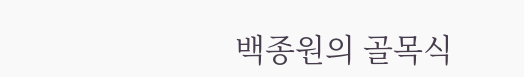백종원의 골목식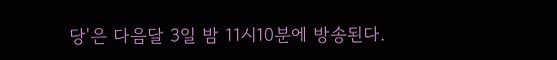당'은 다음달 3일 밤 11시10분에 방송된다.